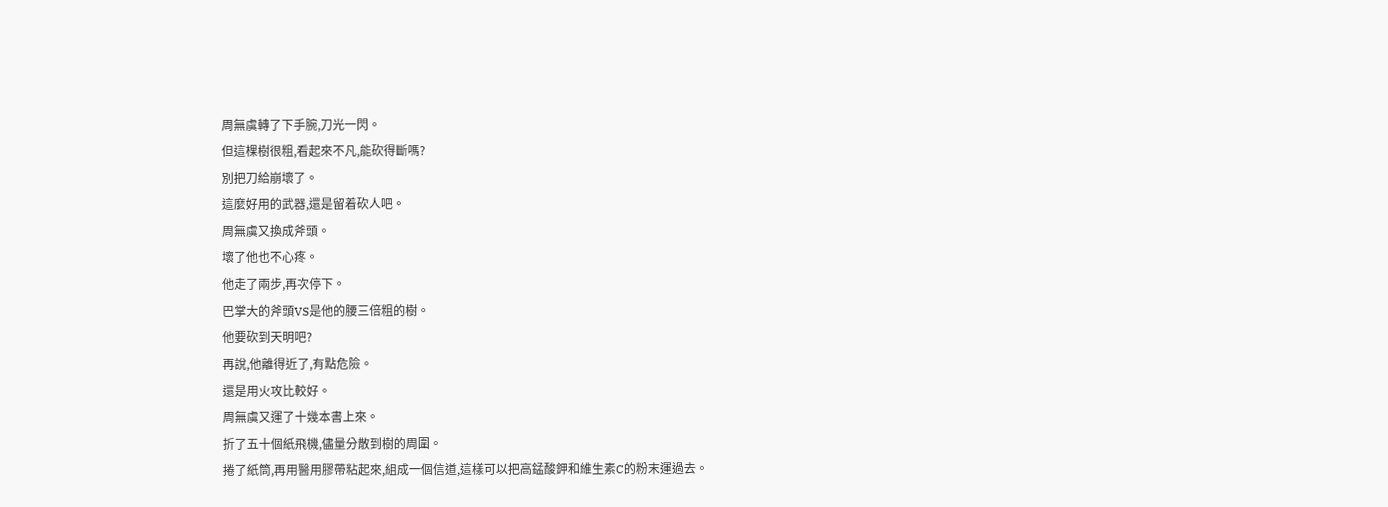周無虞轉了下手腕,刀光一閃。
但這棵樹很粗,看起來不凡,能砍得斷嗎?
別把刀給崩壞了。
這麼好用的武器,還是留着砍人吧。
周無虞又換成斧頭。
壞了他也不心疼。
他走了兩步,再次停下。
巴掌大的斧頭VS是他的腰三倍粗的樹。
他要砍到天明吧?
再說,他離得近了,有點危險。
還是用火攻比較好。
周無虞又運了十幾本書上來。
折了五十個紙飛機,儘量分散到樹的周圍。
捲了紙筒,再用醫用膠帶粘起來,組成一個信道,這樣可以把高錳酸鉀和維生素C的粉末運過去。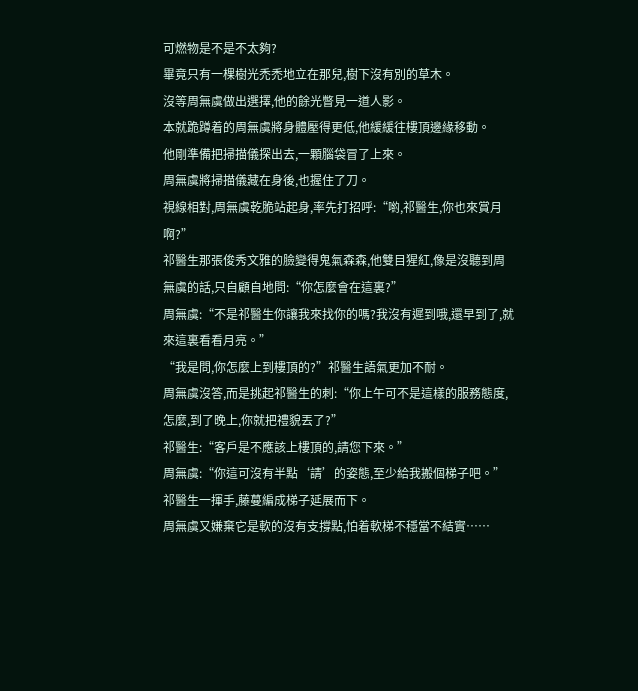可燃物是不是不太夠?
畢竟只有一棵樹光禿禿地立在那兒,樹下沒有別的草木。
沒等周無虞做出選擇,他的餘光瞥見一道人影。
本就跪蹲着的周無虞將身體壓得更低,他緩緩往樓頂邊緣移動。
他剛準備把掃描儀探出去,一顆腦袋冒了上來。
周無虞將掃描儀藏在身後,也握住了刀。
視線相對,周無虞乾脆站起身,率先打招呼:“喲,祁醫生,你也來賞月啊?”
祁醫生那張俊秀文雅的臉變得鬼氣森森,他雙目猩紅,像是沒聽到周無虞的話,只自顧自地問:“你怎麼會在這裏?”
周無虞:“不是祁醫生你讓我來找你的嗎?我沒有遲到哦,還早到了,就來這裏看看月亮。”
“我是問,你怎麼上到樓頂的?”祁醫生語氣更加不耐。
周無虞沒答,而是挑起祁醫生的刺:“你上午可不是這樣的服務態度,怎麼,到了晚上,你就把禮貌丟了?”
祁醫生:“客戶是不應該上樓頂的,請您下來。”
周無虞:“你這可沒有半點‘請’的姿態,至少給我搬個梯子吧。”
祁醫生一揮手,藤蔓編成梯子延展而下。
周無虞又嫌棄它是軟的沒有支撐點,怕着軟梯不穩當不結實……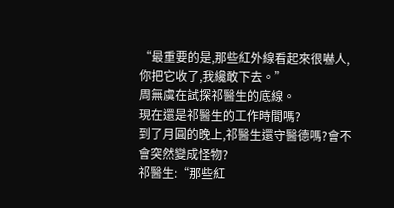“最重要的是,那些紅外線看起來很嚇人,你把它收了,我纔敢下去。”
周無虞在試探祁醫生的底線。
現在還是祁醫生的工作時間嗎?
到了月圓的晚上,祁醫生還守醫德嗎?會不會突然變成怪物?
祁醫生:“那些紅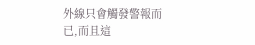外線只會觸發警報而已,而且這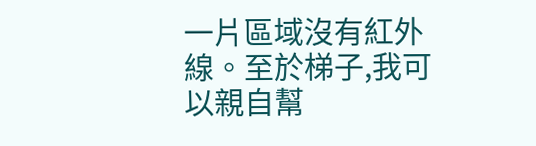一片區域沒有紅外線。至於梯子,我可以親自幫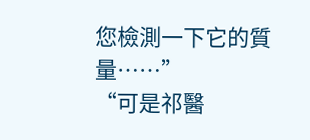您檢測一下它的質量……”
“可是祁醫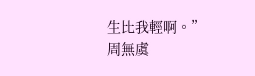生比我輕啊。”周無虞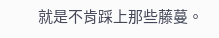就是不肯踩上那些藤蔓。